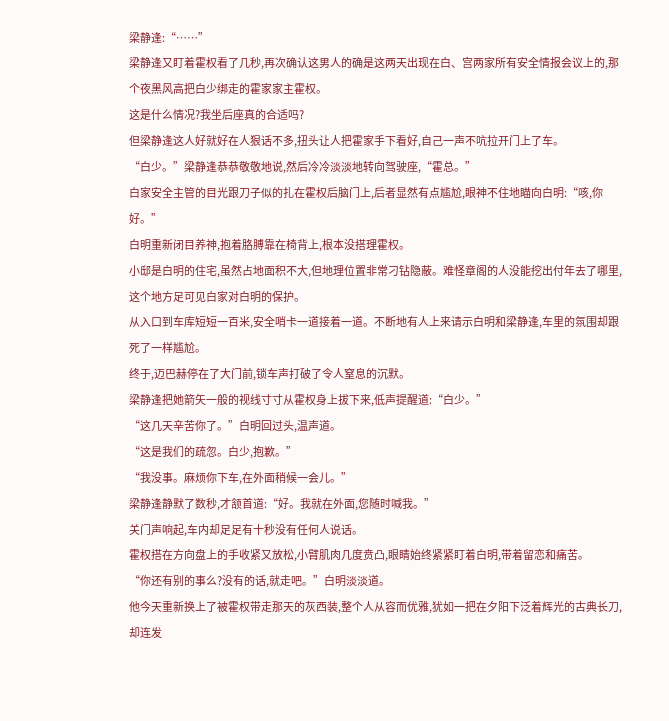梁静逢:“……”
梁静逢又盯着霍权看了几秒,再次确认这男人的确是这两天出现在白、宫两家所有安全情报会议上的,那个夜黑风高把白少绑走的霍家家主霍权。
这是什么情况?我坐后座真的合适吗?
但梁静逢这人好就好在人狠话不多,扭头让人把霍家手下看好,自己一声不吭拉开门上了车。
“白少。”梁静逢恭恭敬敬地说,然后冷冷淡淡地转向驾驶座,“霍总。”
白家安全主管的目光跟刀子似的扎在霍权后脑门上,后者显然有点尴尬,眼神不住地瞄向白明:“咳,你好。”
白明重新闭目养神,抱着胳膊靠在椅背上,根本没搭理霍权。
小邸是白明的住宅,虽然占地面积不大,但地理位置非常刁钻隐蔽。难怪章阁的人没能挖出付年去了哪里,这个地方足可见白家对白明的保护。
从入口到车库短短一百米,安全哨卡一道接着一道。不断地有人上来请示白明和梁静逢,车里的氛围却跟死了一样尴尬。
终于,迈巴赫停在了大门前,锁车声打破了令人窒息的沉默。
梁静逢把她箭矢一般的视线寸寸从霍权身上拔下来,低声提醒道:“白少。”
“这几天辛苦你了。”白明回过头,温声道。
“这是我们的疏忽。白少,抱歉。”
“我没事。麻烦你下车,在外面稍候一会儿。”
梁静逢静默了数秒,才颔首道:“好。我就在外面,您随时喊我。”
关门声响起,车内却足足有十秒没有任何人说话。
霍权搭在方向盘上的手收紧又放松,小臂肌肉几度贲凸,眼睛始终紧紧盯着白明,带着留恋和痛苦。
“你还有别的事么?没有的话,就走吧。”白明淡淡道。
他今天重新换上了被霍权带走那天的灰西装,整个人从容而优雅,犹如一把在夕阳下泛着辉光的古典长刀,却连发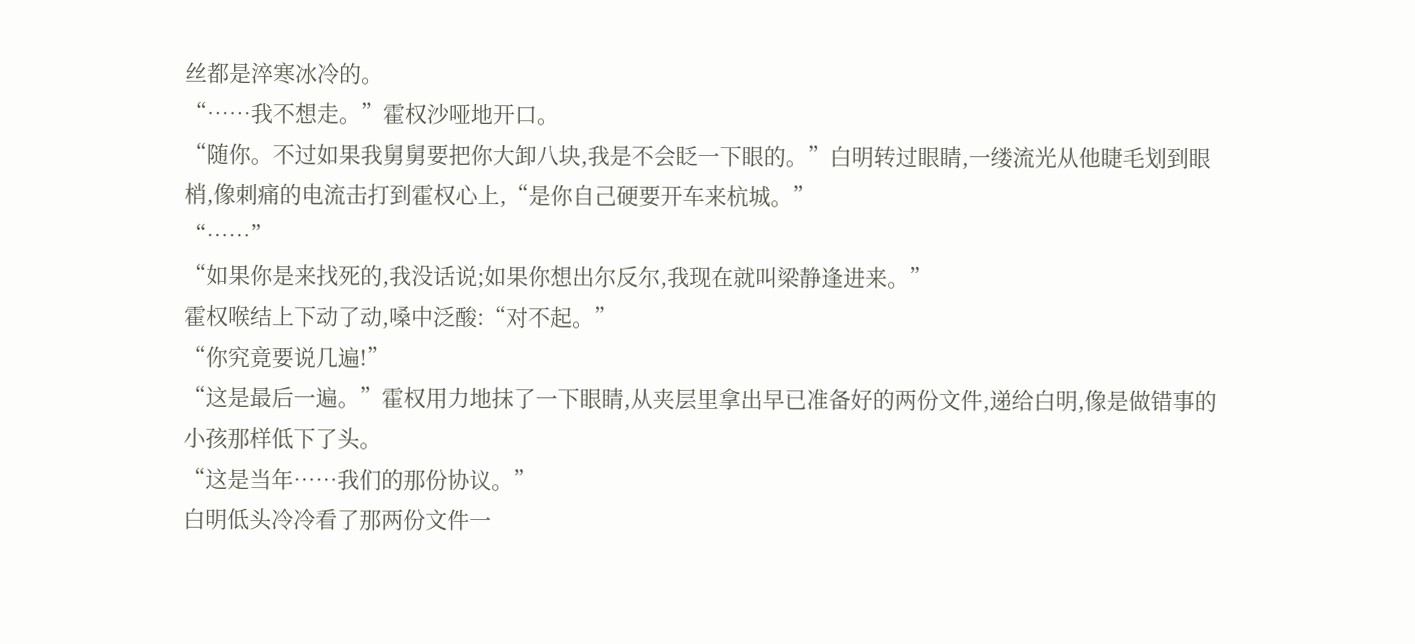丝都是淬寒冰冷的。
“……我不想走。”霍权沙哑地开口。
“随你。不过如果我舅舅要把你大卸八块,我是不会眨一下眼的。”白明转过眼睛,一缕流光从他睫毛划到眼梢,像刺痛的电流击打到霍权心上,“是你自己硬要开车来杭城。”
“……”
“如果你是来找死的,我没话说;如果你想出尔反尔,我现在就叫梁静逢进来。”
霍权喉结上下动了动,嗓中泛酸:“对不起。”
“你究竟要说几遍!”
“这是最后一遍。”霍权用力地抹了一下眼睛,从夹层里拿出早已准备好的两份文件,递给白明,像是做错事的小孩那样低下了头。
“这是当年……我们的那份协议。”
白明低头冷冷看了那两份文件一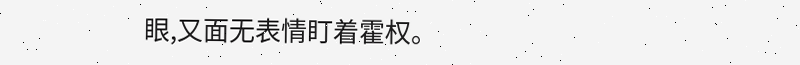眼,又面无表情盯着霍权。